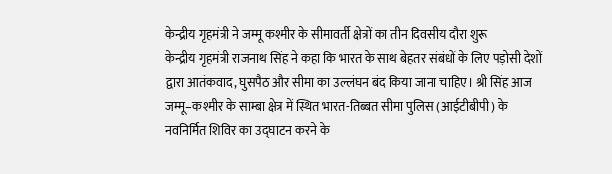केन्द्रीय गृहमंत्री ने जम्मू कश्मीर के सीमावर्ती क्षेत्रों का तीन दिवसीय दौरा शुरू
केन्द्रीय गृहमंत्री राजनाथ सिंह ने कहा कि भारत के साथ बेहतर संबंधों के लिए पड़ोसी देशों द्वारा आतंकवाद, घुसपैठ और सीमा का उल्लंघन बंद किया जाना चाहिए। श्री सिंह आज जम्मू–कश्मीर के साम्बा क्षेत्र में स्थित भारत-तिब्बत सीमा पुलिस (आईटीबीपी) के नवनिर्मित शिविर का उद्घाटन करने के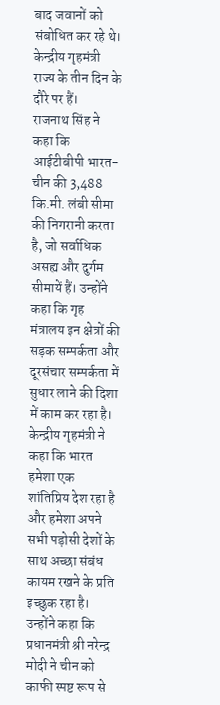बाद जवानों को संबोधित कर रहे थे। केन्द्रीय गृहमंत्री राज्य के तीन दिन के दौरे पर हैं।
राजनाथ सिंह ने कहा कि आईटीबीपी भारत-चीन की 3,488 कि.मी. लंबी सीमा की निगरानी करता है, जो सर्वाधिक असह्य और दुर्गम सीमायें हैं। उन्होंने कहा कि गृह मंत्रालय इन क्षेत्रों की सड़क सम्पर्कता और दूरसंचार सम्पर्कता में सुधार लाने की दिशा में काम कर रहा है।
केन्द्रीय गृहमंत्री ने कहा कि भारत हमेशा एक शांतिप्रिय देश रहा है और हमेशा अपने सभी पड़ोसी देशों के साथ अच्छा संबंध कायम रखने के प्रति इच्छुक रहा है। उन्होंने कहा कि प्रधानमंत्री श्री नरेन्द्र मोदी ने चीन को काफी स्पष्ट रूप से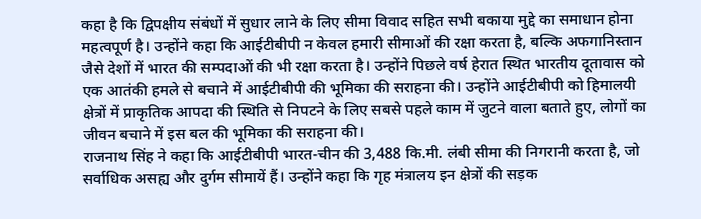कहा है कि द्विपक्षीय संबंधों में सुधार लाने के लिए सीमा विवाद सहित सभी बकाया मुद्दे का समाधान होना महत्वपूर्ण है। उन्होंने कहा कि आईटीबीपी न केवल हमारी सीमाओं की रक्षा करता है, बल्कि अफगानिस्तान जैसे देशों में भारत की सम्पदाओं की भी रक्षा करता है। उन्होंने पिछले वर्ष हेरात स्थित भारतीय दूतावास को एक आतंकी हमले से बचाने में आईटीबीपी की भूमिका की सराहना की। उन्होंने आईटीबीपी को हिमालयी क्षेत्रों में प्राकृतिक आपदा की स्थिति से निपटने के लिए सबसे पहले काम में जुटने वाला बताते हुए, लोगों का जीवन बचाने में इस बल की भूमिका की सराहना की।
राजनाथ सिंह ने कहा कि आईटीबीपी भारत-चीन की 3,488 कि.मी. लंबी सीमा की निगरानी करता है, जो सर्वाधिक असह्य और दुर्गम सीमायें हैं। उन्होंने कहा कि गृह मंत्रालय इन क्षेत्रों की सड़क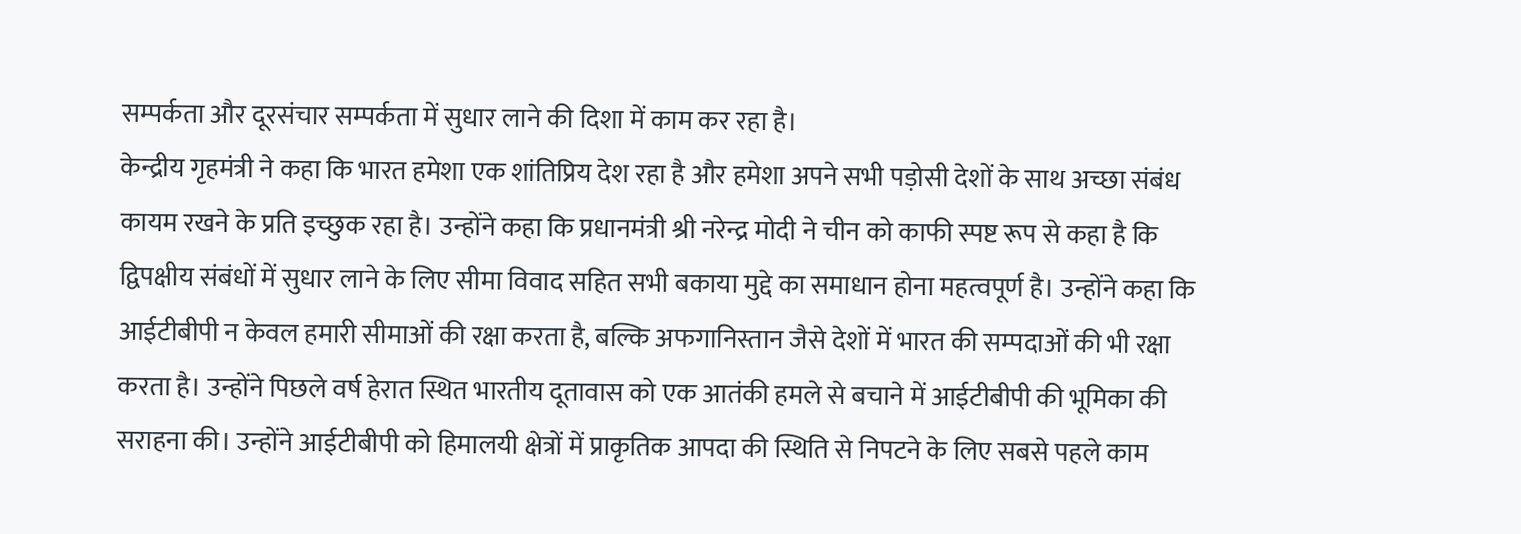सम्पर्कता और दूरसंचार सम्पर्कता में सुधार लाने की दिशा में काम कर रहा है।
केन्द्रीय गृहमंत्री ने कहा कि भारत हमेशा एक शांतिप्रिय देश रहा है और हमेशा अपने सभी पड़ोसी देशों के साथ अच्छा संबंध कायम रखने के प्रति इच्छुक रहा है। उन्होंने कहा कि प्रधानमंत्री श्री नरेन्द्र मोदी ने चीन को काफी स्पष्ट रूप से कहा है कि द्विपक्षीय संबंधों में सुधार लाने के लिए सीमा विवाद सहित सभी बकाया मुद्दे का समाधान होना महत्वपूर्ण है। उन्होंने कहा कि आईटीबीपी न केवल हमारी सीमाओं की रक्षा करता है, बल्कि अफगानिस्तान जैसे देशों में भारत की सम्पदाओं की भी रक्षा करता है। उन्होंने पिछले वर्ष हेरात स्थित भारतीय दूतावास को एक आतंकी हमले से बचाने में आईटीबीपी की भूमिका की सराहना की। उन्होंने आईटीबीपी को हिमालयी क्षेत्रों में प्राकृतिक आपदा की स्थिति से निपटने के लिए सबसे पहले काम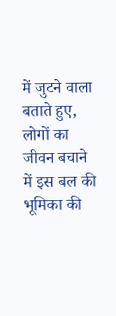में जुटने वाला बताते हुए, लोगों का जीवन बचाने में इस बल की भूमिका की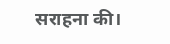सराहना की।